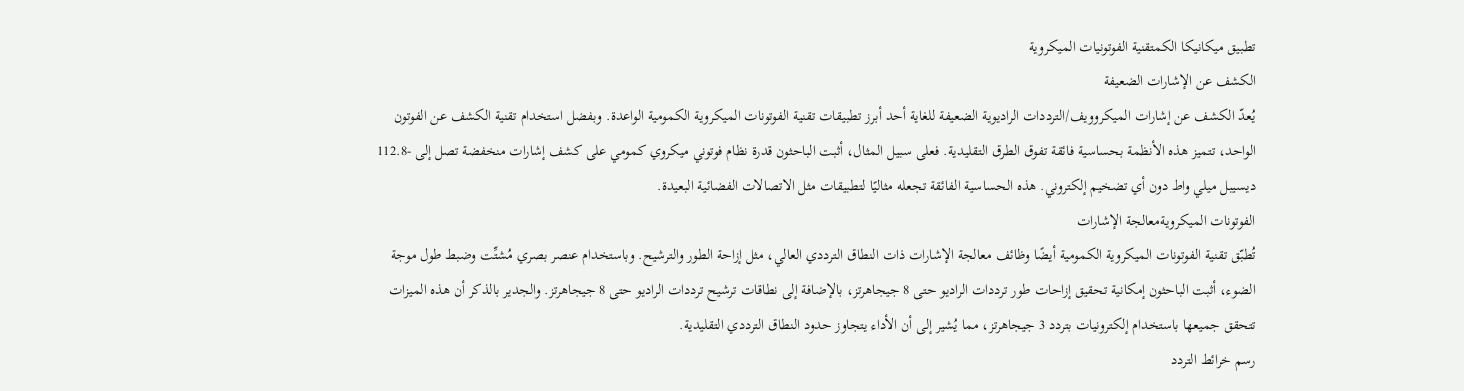تطبيق ميكانيكا الكمتقنية الفوتونيات الميكروية
الكشف عن الإشارات الضعيفة
يُعدّ الكشف عن إشارات الميكروويف/الترددات الراديوية الضعيفة للغاية أحد أبرز تطبيقات تقنية الفوتونات الميكروية الكمومية الواعدة. وبفضل استخدام تقنية الكشف عن الفوتون الواحد، تتميز هذه الأنظمة بحساسية فائقة تفوق الطرق التقليدية. فعلى سبيل المثال، أثبت الباحثون قدرة نظام فوتوني ميكروي كمومي على كشف إشارات منخفضة تصل إلى -112.8 ديسيبل ميلي واط دون أي تضخيم إلكتروني. هذه الحساسية الفائقة تجعله مثاليًا لتطبيقات مثل الاتصالات الفضائية البعيدة.
الفوتونات الميكرويةمعالجة الإشارات
تُطبّق تقنية الفوتونات الميكروية الكمومية أيضًا وظائف معالجة الإشارات ذات النطاق الترددي العالي، مثل إزاحة الطور والترشيح. وباستخدام عنصر بصري مُشتِّت وضبط طول موجة الضوء، أثبت الباحثون إمكانية تحقيق إزاحات طور ترددات الراديو حتى 8 جيجاهرتز، بالإضافة إلى نطاقات ترشيح ترددات الراديو حتى 8 جيجاهرتز. والجدير بالذكر أن هذه الميزات تتحقق جميعها باستخدام إلكترونيات بتردد 3 جيجاهرتز، مما يُشير إلى أن الأداء يتجاوز حدود النطاق الترددي التقليدية.
رسم خرائط التردد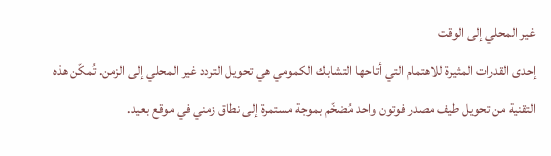غير المحلي إلى الوقت
إحدى القدرات المثيرة للاهتمام التي أتاحها التشابك الكمومي هي تحويل التردد غير المحلي إلى الزمن. تُمكّن هذه التقنية من تحويل طيف مصدر فوتون واحد مُضخّم بموجة مستمرة إلى نطاق زمني في موقع بعيد.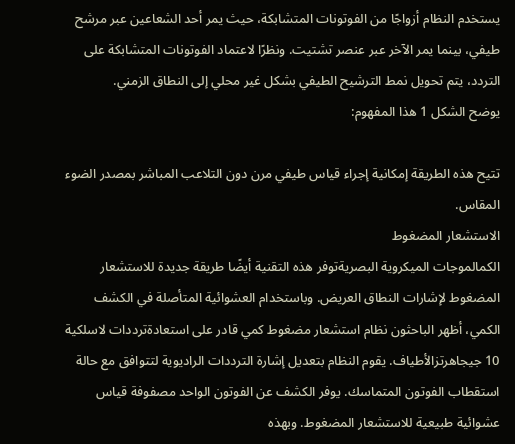يستخدم النظام أزواجًا من الفوتونات المتشابكة، حيث يمر أحد الشعاعين عبر مرشح طيفي، بينما يمر الآخر عبر عنصر تشتيت. ونظرًا لاعتماد الفوتونات المتشابكة على التردد، يتم تحويل نمط الترشيح الطيفي بشكل غير محلي إلى النطاق الزمني.
يوضح الشكل 1 هذا المفهوم:

تتيح هذه الطريقة إمكانية إجراء قياس طيفي مرن دون التلاعب المباشر بمصدر الضوء المقاس.
الاستشعار المضغوط
الكمالموجات الميكروية البصريةتوفر هذه التقنية أيضًا طريقة جديدة للاستشعار المضغوط لإشارات النطاق العريض. وباستخدام العشوائية المتأصلة في الكشف الكمي، أظهر الباحثون نظام استشعار مضغوط كمي قادر على استعادةترددات لاسلكية 10 جيجاهرتزالأطياف. يقوم النظام بتعديل إشارة الترددات الراديوية لتتوافق مع حالة استقطاب الفوتون المتماسك. يوفر الكشف عن الفوتون الواحد مصفوفة قياس عشوائية طبيعية للاستشعار المضغوط. وبهذه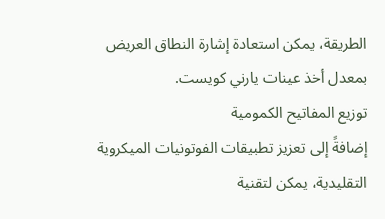الطريقة، يمكن استعادة إشارة النطاق العريض بمعدل أخذ عينات يارني كويست.
توزيع المفاتيح الكمومية
إضافةً إلى تعزيز تطبيقات الفوتونيات الميكروية التقليدية، يمكن لتقنية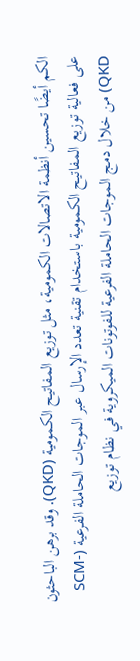الكم أيضًا تحسين أنظمة الاتصالات الكمومية، مثل توزيع المفاتيح الكمومية (QKD). وقد برهن الباحثون على فعالية توزيع المفاتيح الكمومية باستخدام تقنية تعدد الإرسال عبر الموجات الحاملة الفرعية (SCM-QKD) من خلال دمج الموجات الحاملة الفرعية للفوتونات الميكروية في نظام توزيع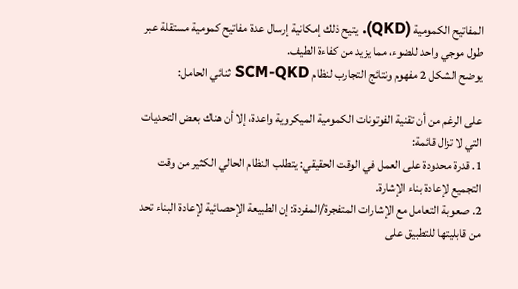المفاتيح الكمومية (QKD). يتيح ذلك إمكانية إرسال عدة مفاتيح كمومية مستقلة عبر طول موجي واحد للضوء، مما يزيد من كفاءة الطيف.
يوضح الشكل 2 مفهوم ونتائج التجارب لنظام SCM-QKD ثنائي الحامل:

على الرغم من أن تقنية الفوتونات الكمومية الميكروية واعدة، إلا أن هناك بعض التحديات التي لا تزال قائمة:
1. قدرة محدودة على العمل في الوقت الحقيقي: يتطلب النظام الحالي الكثير من وقت التجميع لإعادة بناء الإشارة.
2. صعوبة التعامل مع الإشارات المتفجرة/المفردة: إن الطبيعة الإحصائية لإعادة البناء تحد من قابليتها للتطبيق على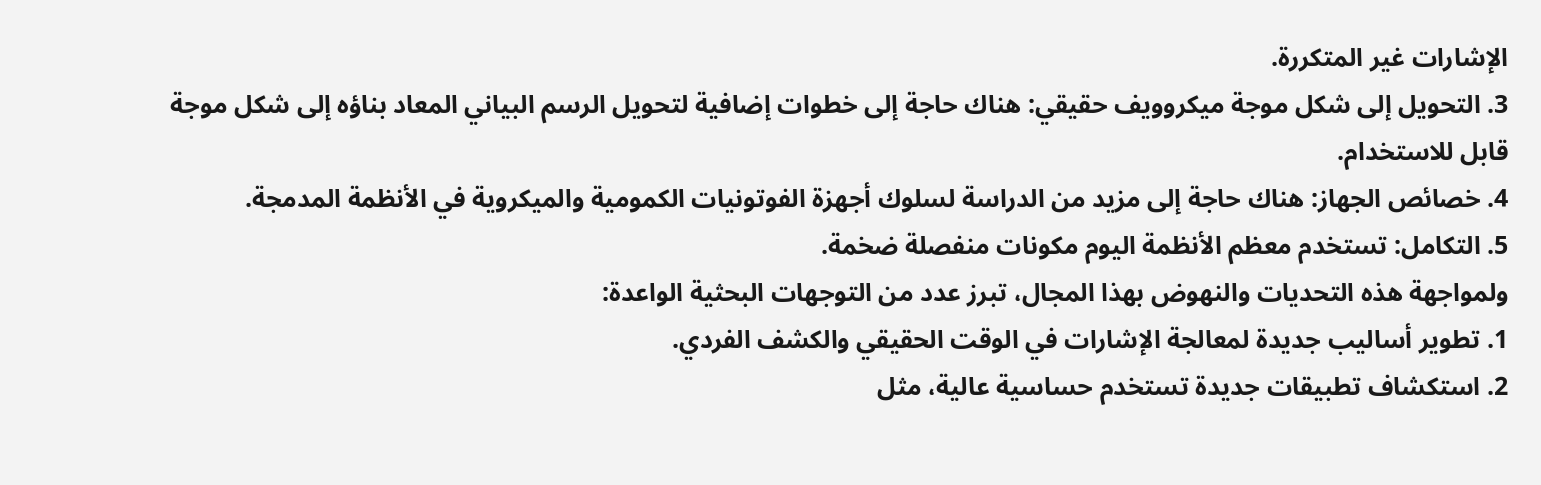الإشارات غير المتكررة.
3. التحويل إلى شكل موجة ميكروويف حقيقي: هناك حاجة إلى خطوات إضافية لتحويل الرسم البياني المعاد بناؤه إلى شكل موجة قابل للاستخدام.
4. خصائص الجهاز: هناك حاجة إلى مزيد من الدراسة لسلوك أجهزة الفوتونيات الكمومية والميكروية في الأنظمة المدمجة.
5. التكامل: تستخدم معظم الأنظمة اليوم مكونات منفصلة ضخمة.
ولمواجهة هذه التحديات والنهوض بهذا المجال، تبرز عدد من التوجهات البحثية الواعدة:
1. تطوير أساليب جديدة لمعالجة الإشارات في الوقت الحقيقي والكشف الفردي.
2. استكشاف تطبيقات جديدة تستخدم حساسية عالية، مثل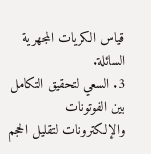قياس الكريات المجهرية السائلة.
3. السعي لتحقيق التكامل بين الفوتونات والإلكترونات لتقليل الحجم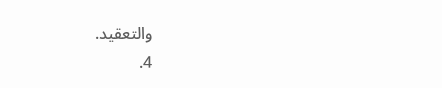والتعقيد.
4.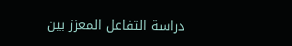دراسة التفاعل المعزز بين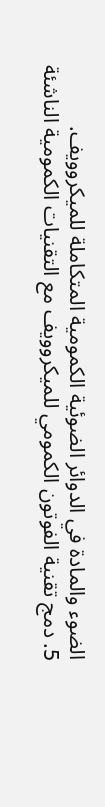الضوء والمادة في الدوائر الضوئية الكمومية المتكاملة للميكروويف.
5. دمج تقنية الفوتون الكمومي للميكروويف مع التقنيات الكمومية الناشئة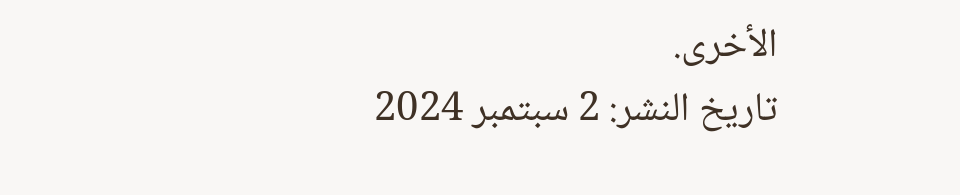الأخرى.
تاريخ النشر: 2 سبتمبر 2024